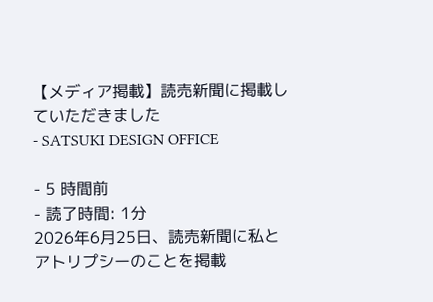【メディア掲載】読売新聞に掲載していただきました
- SATSUKI DESIGN OFFICE

- 5 時間前
- 読了時間: 1分
2026年6月25日、読売新聞に私とアトリプシーのことを掲載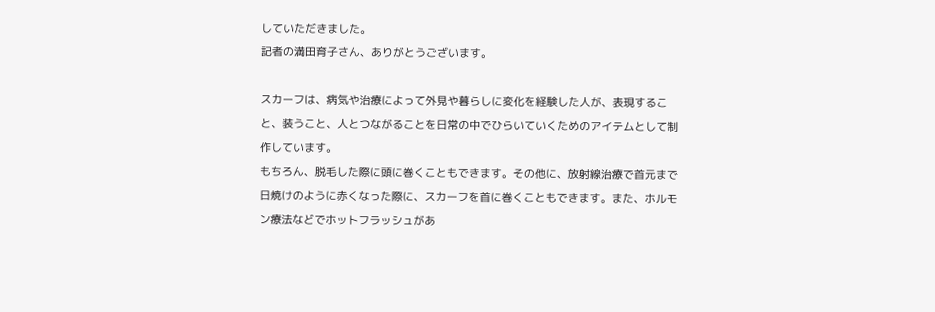していただきました。
記者の満田育子さん、ありがとうございます。

スカーフは、病気や治療によって外見や暮らしに変化を経験した人が、表現すること、装うこと、人とつながることを日常の中でひらいていくためのアイテムとして制作しています。
もちろん、脱毛した際に頭に巻くこともできます。その他に、放射線治療で首元まで日焼けのように赤くなった際に、スカーフを首に巻くこともできます。また、ホルモン療法などでホットフラッシュがあ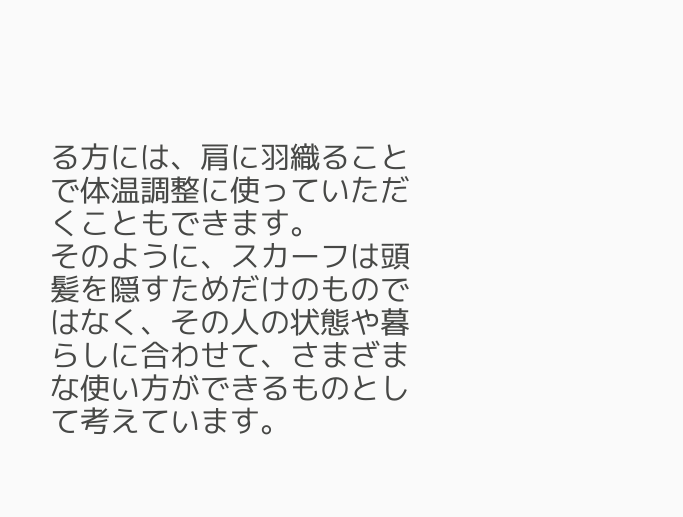る方には、肩に羽織ることで体温調整に使っていただくこともできます。
そのように、スカーフは頭髪を隠すためだけのものではなく、その人の状態や暮らしに合わせて、さまざまな使い方ができるものとして考えています。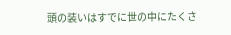頭の装いはすでに世の中にたくさ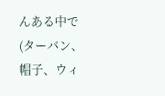んある中で(ターバン、帽子、ウィ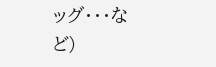ッグ・・・など)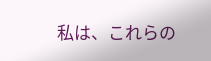私は、これらの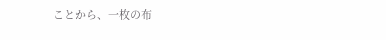ことから、一枚の布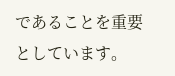であることを重要としています。